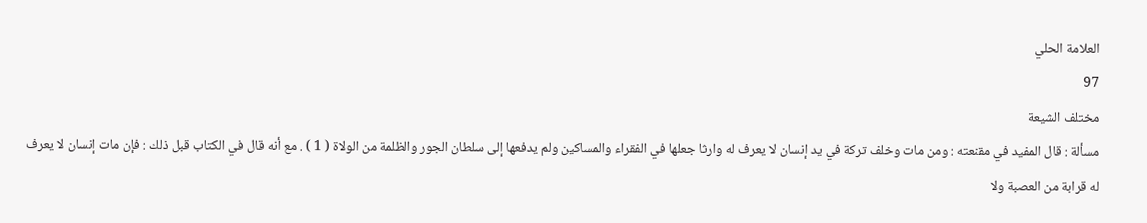العلامة الحلي
97
مختلف الشيعة
مسألة : قال المفيد في مقنعته : ومن مات وخلف تركة في يد إنسان لا يعرف له وارثا جعلها في الفقراء والمساكين ولم يدفعها إلى سلطان الجور والظلمة من الولاة ( 1 ) . مع أنه قال في الكتاب قبل ذلك : فإن مات إنسان لا يعرف له قرابة من العصبة ولا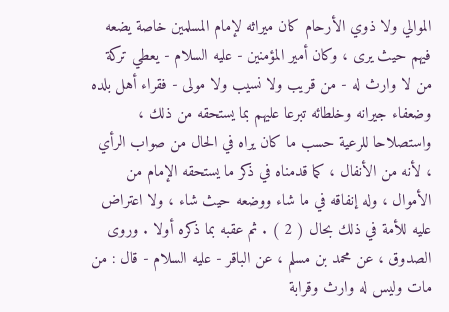الموالي ولا ذوي الأرحام كان ميراثه لإمام المسلمين خاصة يضعه فيهم حيث يرى ، وكان أمير المؤمنين - عليه السلام - يعطي تركة من لا وارث له - من قريب ولا نسيب ولا مولى - فقراء أهل بلده وضعفاء جيرانه وخلطائه تبرعا عليهم بما يستحقه من ذلك ، واستصلاحا للرعية حسب ما كان يراه في الحال من صواب الرأي ، لأنه من الأنفال ، كما قدمناه في ذكر ما يستحقه الإمام من الأموال ، وله إنفاقه في ما شاء ووضعه حيث شاء ، ولا اعتراض عليه للأمة في ذلك بحال ( 2 ) . ثم عقبه بما ذكره أولا . وروى الصدوق ، عن محمد بن مسلم ، عن الباقر - عليه السلام - قال : من مات وليس له وارث وقرابة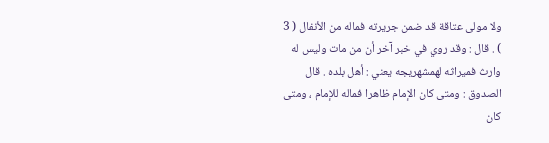ولا مولى عتاقة قد ضمن جريرته فماله من الأنفال ( 3 ) . قال : وقد روي في خبر آخر أن من مات وليس له وارث فميراثه لهمشهريجه يعني : أهل بلده . قال الصدوق : ومتى كان الإمام ظاهرا فماله للإمام ، ومتى كان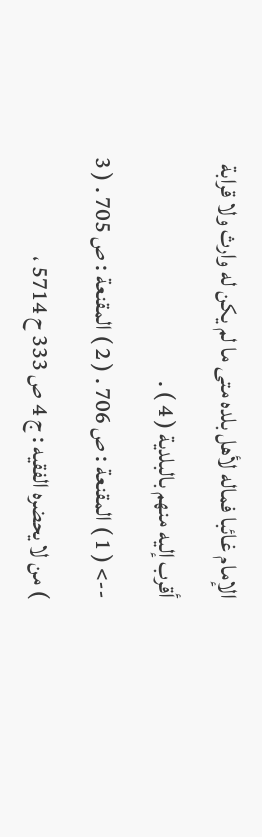الإمام غائبا فماله لأهل بلده متى ما لم يكن له وارث ولا قرابة أقرب إليه منهم بالبلدية ( 4 ) .
--> ( 1 ) المقنعة : ص 706 . ( 2 ) المقنعة : ص 705 . ( 3 ) من لا يحضره الفقيه : ج 4 ص 333 ح 5714 ،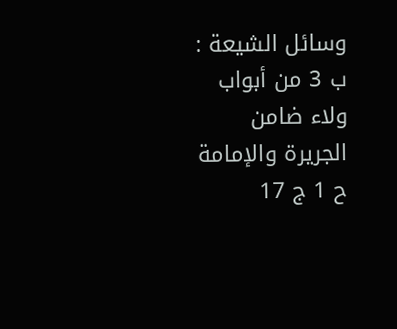وسائل الشيعة : ب 3 من أبواب ولاء ضامن الجريرة والإمامة ح 1 ج 17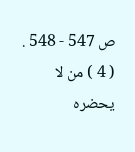ص 547 - 548 . ( 4 ) من لا يحضره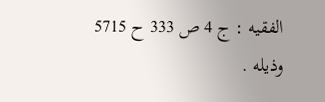الفقيه : ج 4 ص 333 ح 5715 وذيله .